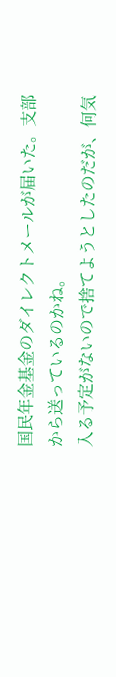国民年金基金のダイレクトメールが届いた。支部から送っているのかね。
入る予定がないので捨てようとしたのだが、何気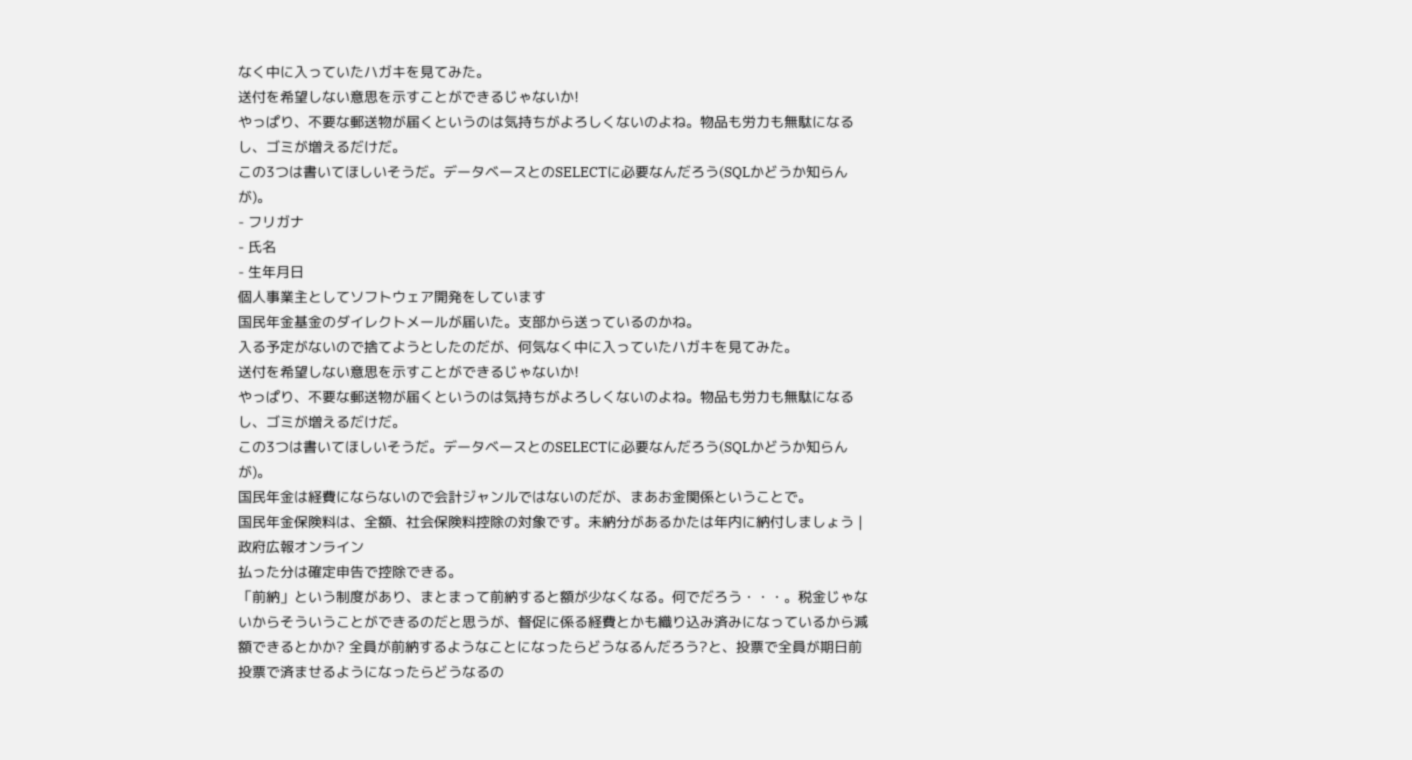なく中に入っていたハガキを見てみた。
送付を希望しない意思を示すことができるじゃないか!
やっぱり、不要な郵送物が届くというのは気持ちがよろしくないのよね。物品も労力も無駄になるし、ゴミが増えるだけだ。
この3つは書いてほしいそうだ。データベースとのSELECTに必要なんだろう(SQLかどうか知らんが)。
- フリガナ
- 氏名
- 生年月日
個人事業主としてソフトウェア開発をしています
国民年金基金のダイレクトメールが届いた。支部から送っているのかね。
入る予定がないので捨てようとしたのだが、何気なく中に入っていたハガキを見てみた。
送付を希望しない意思を示すことができるじゃないか!
やっぱり、不要な郵送物が届くというのは気持ちがよろしくないのよね。物品も労力も無駄になるし、ゴミが増えるだけだ。
この3つは書いてほしいそうだ。データベースとのSELECTに必要なんだろう(SQLかどうか知らんが)。
国民年金は経費にならないので会計ジャンルではないのだが、まあお金関係ということで。
国民年金保険料は、全額、社会保険料控除の対象です。未納分があるかたは年内に納付しましょう | 政府広報オンライン
払った分は確定申告で控除できる。
「前納」という制度があり、まとまって前納すると額が少なくなる。何でだろう・・・。税金じゃないからそういうことができるのだと思うが、督促に係る経費とかも織り込み済みになっているから減額できるとかか? 全員が前納するようなことになったらどうなるんだろう?と、投票で全員が期日前投票で済ませるようになったらどうなるの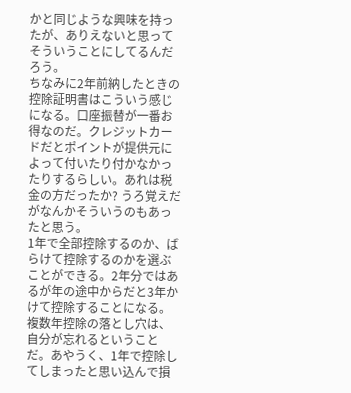かと同じような興味を持ったが、ありえないと思ってそういうことにしてるんだろう。
ちなみに2年前納したときの控除証明書はこういう感じになる。口座振替が一番お得なのだ。クレジットカードだとポイントが提供元によって付いたり付かなかったりするらしい。あれは税金の方だったか? うろ覚えだがなんかそういうのもあったと思う。
1年で全部控除するのか、ばらけて控除するのかを選ぶことができる。2年分ではあるが年の途中からだと3年かけて控除することになる。
複数年控除の落とし穴は、自分が忘れるということだ。あやうく、1年で控除してしまったと思い込んで損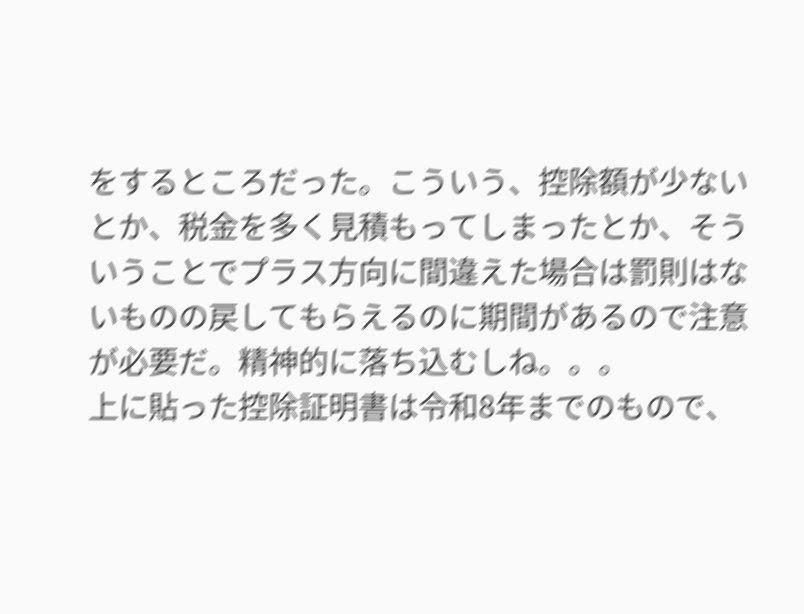をするところだった。こういう、控除額が少ないとか、税金を多く見積もってしまったとか、そういうことでプラス方向に間違えた場合は罰則はないものの戻してもらえるのに期間があるので注意が必要だ。精神的に落ち込むしね。。。
上に貼った控除証明書は令和8年までのもので、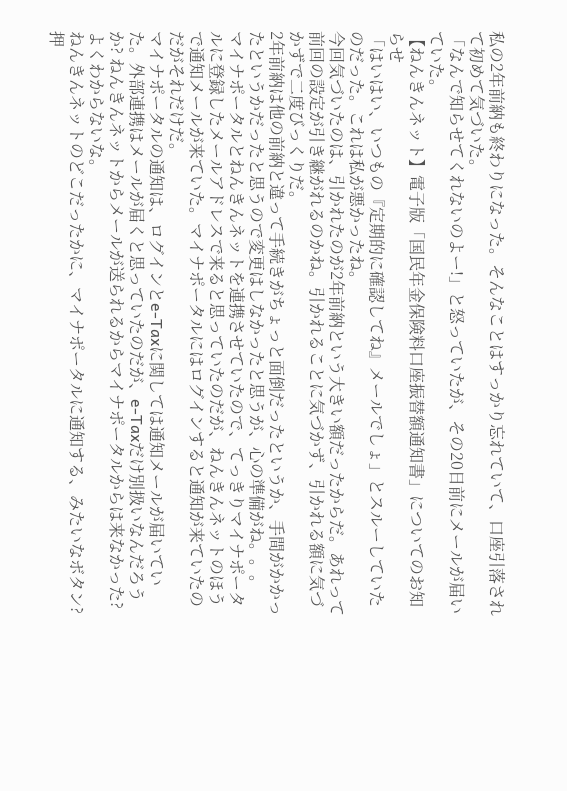私の2年前納も終わりになった。そんなことはすっかり忘れていて、口座引落されて初めて気づいた。
「なんで知らせてくれないのよー!」と怒っていたが、その20日前にメールが届いていた。
【ねんきんネット】電子版「国民年金保険料口座振替額通知書」についてのお知らせ
「はいはい、いつもの『定期的に確認してね』メールでしょ」とスルーしていたのだった。これは私が悪かったね。
今回気づいたのは、引かれたのが2年前納という大きい額だったからだ。あれって前回の設定が引き継がれるのかね。引かれることに気づかず、引かれる額に気づかずで二度びっくりだ。
2年前納は他の前納と違って手続きがちょっと面倒だったというか、手間がかかったというかだったと思うので変更はしなかったと思うが、心の準備がね。。。
マイナポータルとねんきんネットを連携させていたので、てっきりマイナポータルに登録したメールアドレスで来ると思っていたのだが、ねんきんネットのほうで通知メールが来ていた。マイナポータルにはログインすると通知が来ていたのだがそれだけだ。
マイナポータルの通知は、ログインとe-Taxに関しては通知メールが届いていた。外部連携はメールが届くと思っていたのだが、e-Taxだけ別扱いなんだろうか? ねんきんネットからメールが送られるからマイナポータルからは来なかった? よくわからないな。
ねんきんネットのどこだったかに、マイナポータルに通知する、みたいなボタン?押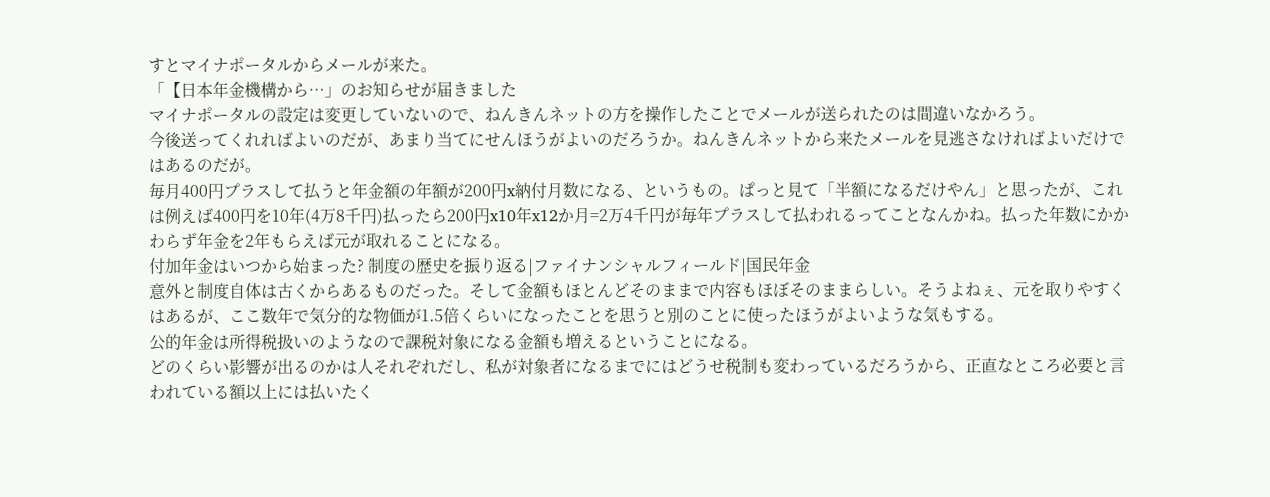すとマイナポータルからメールが来た。
「【日本年金機構から…」のお知らせが届きました
マイナポータルの設定は変更していないので、ねんきんネットの方を操作したことでメールが送られたのは間違いなかろう。
今後送ってくれればよいのだが、あまり当てにせんほうがよいのだろうか。ねんきんネットから来たメールを見逃さなければよいだけではあるのだが。
毎月400円プラスして払うと年金額の年額が200円x納付月数になる、というもの。ぱっと見て「半額になるだけやん」と思ったが、これは例えば400円を10年(4万8千円)払ったら200円x10年x12か月=2万4千円が毎年プラスして払われるってことなんかね。払った年数にかかわらず年金を2年もらえば元が取れることになる。
付加年金はいつから始まった? 制度の歴史を振り返る|ファイナンシャルフィールド|国民年金
意外と制度自体は古くからあるものだった。そして金額もほとんどそのままで内容もほぼそのままらしい。そうよねぇ、元を取りやすくはあるが、ここ数年で気分的な物価が1.5倍くらいになったことを思うと別のことに使ったほうがよいような気もする。
公的年金は所得税扱いのようなので課税対象になる金額も増えるということになる。
どのくらい影響が出るのかは人それぞれだし、私が対象者になるまでにはどうせ税制も変わっているだろうから、正直なところ必要と言われている額以上には払いたく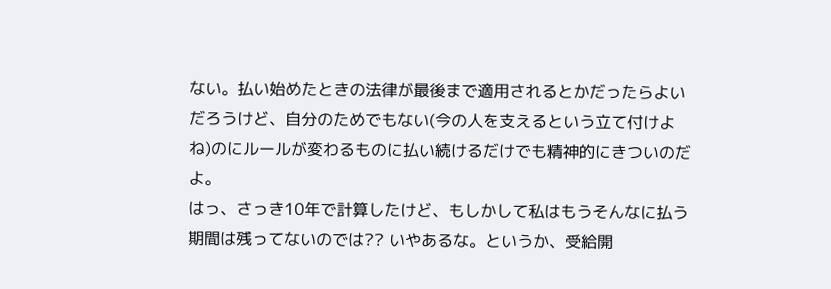ない。払い始めたときの法律が最後まで適用されるとかだったらよいだろうけど、自分のためでもない(今の人を支えるという立て付けよね)のにルールが変わるものに払い続けるだけでも精神的にきついのだよ。
はっ、さっき10年で計算したけど、もしかして私はもうそんなに払う期間は残ってないのでは?? いやあるな。というか、受給開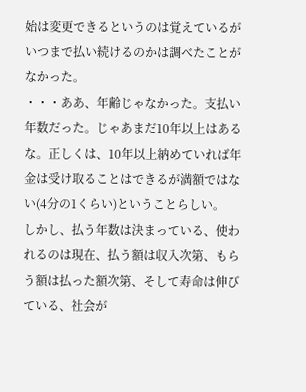始は変更できるというのは覚えているがいつまで払い続けるのかは調べたことがなかった。
・・・ああ、年齢じゃなかった。支払い年数だった。じゃあまだ10年以上はあるな。正しくは、10年以上納めていれば年金は受け取ることはできるが満額ではない(4分の1くらい)ということらしい。
しかし、払う年数は決まっている、使われるのは現在、払う額は収入次第、もらう額は払った額次第、そして寿命は伸びている、社会が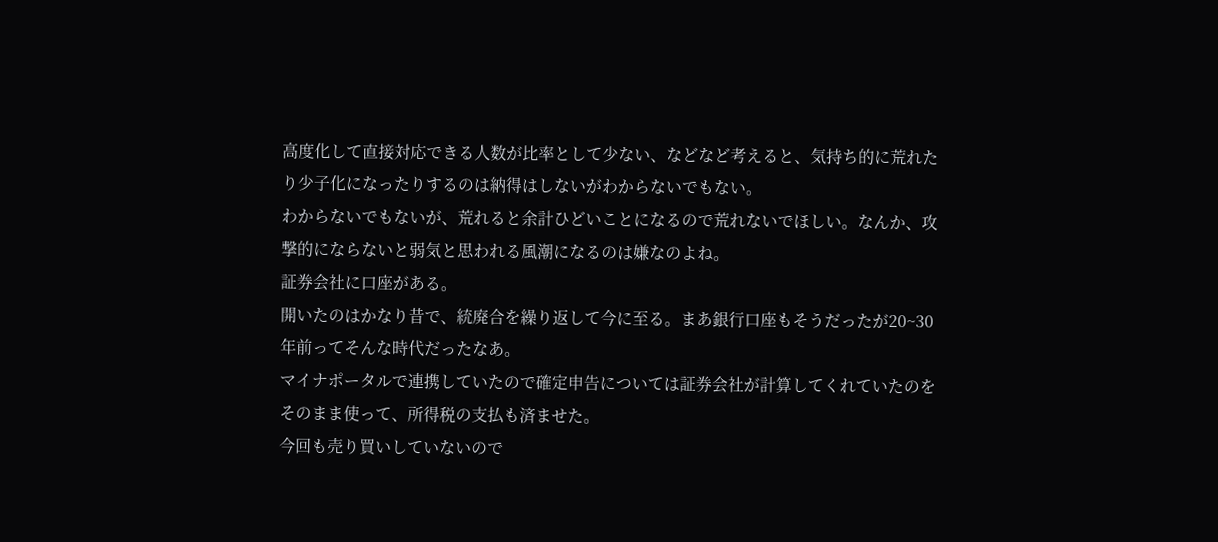高度化して直接対応できる人数が比率として少ない、などなど考えると、気持ち的に荒れたり少子化になったりするのは納得はしないがわからないでもない。
わからないでもないが、荒れると余計ひどいことになるので荒れないでほしい。なんか、攻撃的にならないと弱気と思われる風潮になるのは嫌なのよね。
証券会社に口座がある。
開いたのはかなり昔で、統廃合を繰り返して今に至る。まあ銀行口座もそうだったが20~30年前ってそんな時代だったなあ。
マイナポータルで連携していたので確定申告については証券会社が計算してくれていたのをそのまま使って、所得税の支払も済ませた。
今回も売り買いしていないので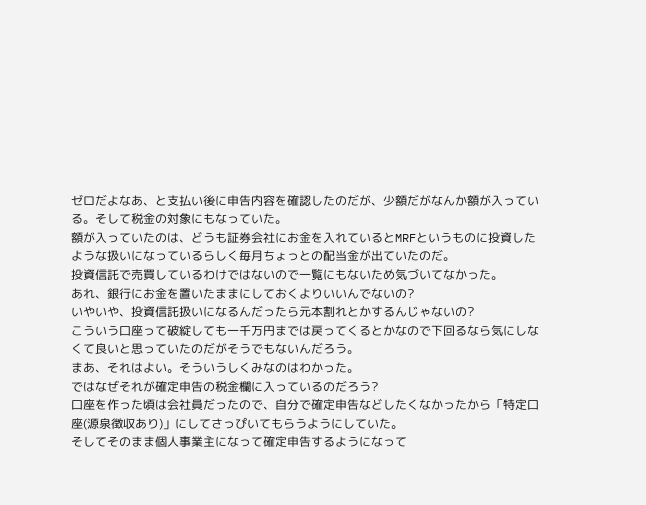ゼロだよなあ、と支払い後に申告内容を確認したのだが、少額だがなんか額が入っている。そして税金の対象にもなっていた。
額が入っていたのは、どうも証券会社にお金を入れているとMRFというものに投資したような扱いになっているらしく毎月ちょっとの配当金が出ていたのだ。
投資信託で売買しているわけではないので一覧にもないため気づいてなかった。
あれ、銀行にお金を置いたままにしておくよりいいんでないの?
いやいや、投資信託扱いになるんだったら元本割れとかするんじゃないの?
こういう口座って破綻しても一千万円までは戻ってくるとかなので下回るなら気にしなくて良いと思っていたのだがそうでもないんだろう。
まあ、それはよい。そういうしくみなのはわかった。
ではなぜそれが確定申告の税金欄に入っているのだろう?
口座を作った頃は会社員だったので、自分で確定申告などしたくなかったから「特定口座(源泉徴収あり)」にしてさっぴいてもらうようにしていた。
そしてそのまま個人事業主になって確定申告するようになって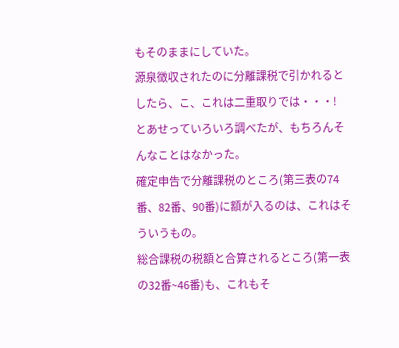もそのままにしていた。
源泉徴収されたのに分離課税で引かれるとしたら、こ、これは二重取りでは・・・!
とあせっていろいろ調べたが、もちろんそんなことはなかった。
確定申告で分離課税のところ(第三表の74番、82番、90番)に額が入るのは、これはそういうもの。
総合課税の税額と合算されるところ(第一表の32番~46番)も、これもそ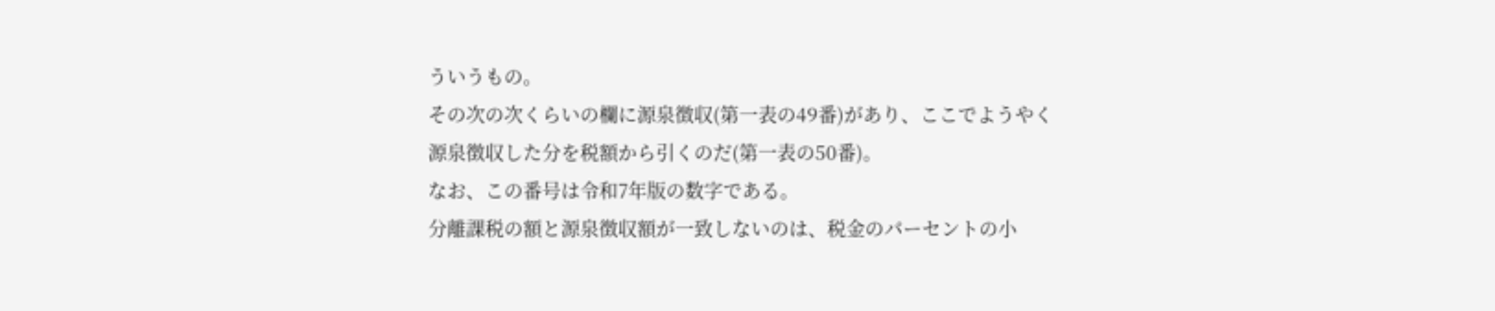ういうもの。
その次の次くらいの欄に源泉徴収(第一表の49番)があり、ここでようやく源泉徴収した分を税額から引くのだ(第一表の50番)。
なお、この番号は令和7年版の数字である。
分離課税の額と源泉徴収額が一致しないのは、税金のパーセントの小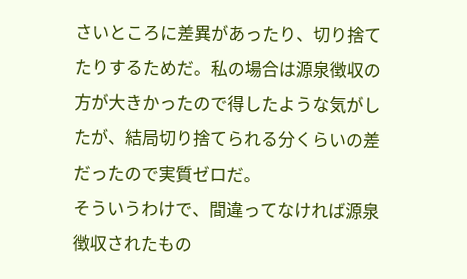さいところに差異があったり、切り捨てたりするためだ。私の場合は源泉徴収の方が大きかったので得したような気がしたが、結局切り捨てられる分くらいの差だったので実質ゼロだ。
そういうわけで、間違ってなければ源泉徴収されたもの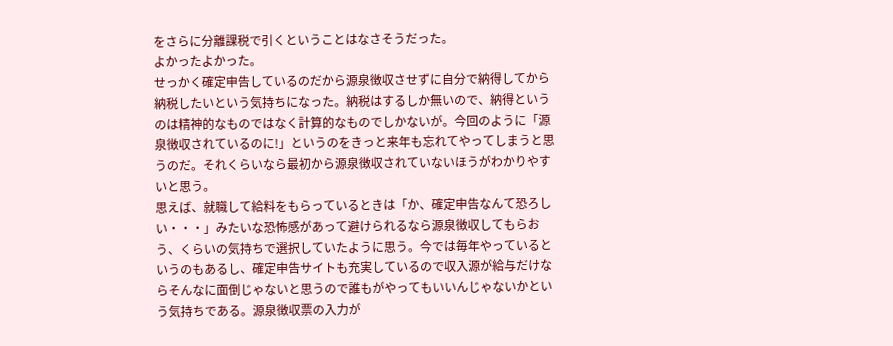をさらに分離課税で引くということはなさそうだった。
よかったよかった。
せっかく確定申告しているのだから源泉徴収させずに自分で納得してから納税したいという気持ちになった。納税はするしか無いので、納得というのは精神的なものではなく計算的なものでしかないが。今回のように「源泉徴収されているのに!」というのをきっと来年も忘れてやってしまうと思うのだ。それくらいなら最初から源泉徴収されていないほうがわかりやすいと思う。
思えば、就職して給料をもらっているときは「か、確定申告なんて恐ろしい・・・」みたいな恐怖感があって避けられるなら源泉徴収してもらおう、くらいの気持ちで選択していたように思う。今では毎年やっているというのもあるし、確定申告サイトも充実しているので収入源が給与だけならそんなに面倒じゃないと思うので誰もがやってもいいんじゃないかという気持ちである。源泉徴収票の入力が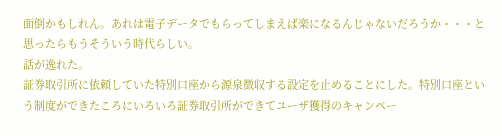面倒かもしれん。あれは電子データでもらってしまえば楽になるんじゃないだろうか・・・と思ったらもうそういう時代らしい。
話が逸れた。
証券取引所に依頼していた特別口座から源泉徴収する設定を止めることにした。特別口座という制度ができたころにいろいろ証券取引所ができてユーザ獲得のキャンペー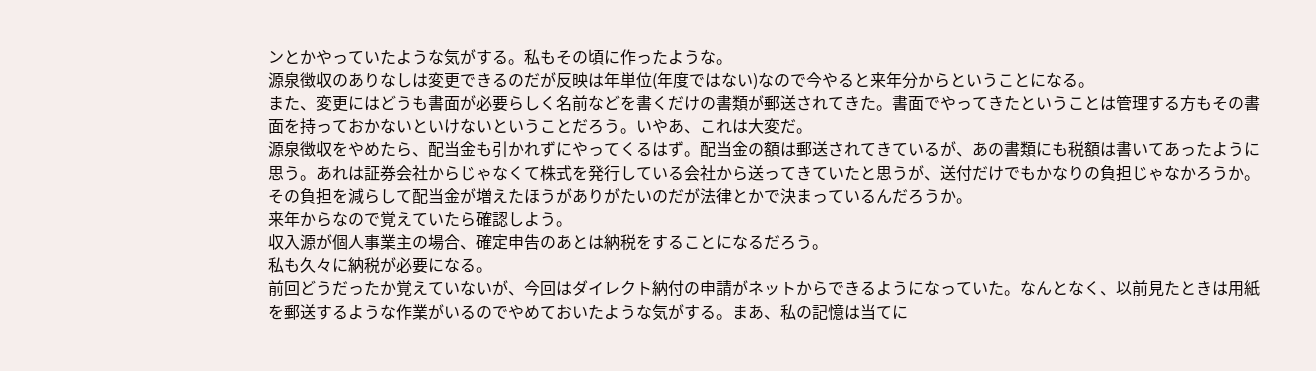ンとかやっていたような気がする。私もその頃に作ったような。
源泉徴収のありなしは変更できるのだが反映は年単位(年度ではない)なので今やると来年分からということになる。
また、変更にはどうも書面が必要らしく名前などを書くだけの書類が郵送されてきた。書面でやってきたということは管理する方もその書面を持っておかないといけないということだろう。いやあ、これは大変だ。
源泉徴収をやめたら、配当金も引かれずにやってくるはず。配当金の額は郵送されてきているが、あの書類にも税額は書いてあったように思う。あれは証券会社からじゃなくて株式を発行している会社から送ってきていたと思うが、送付だけでもかなりの負担じゃなかろうか。その負担を減らして配当金が増えたほうがありがたいのだが法律とかで決まっているんだろうか。
来年からなので覚えていたら確認しよう。
収入源が個人事業主の場合、確定申告のあとは納税をすることになるだろう。
私も久々に納税が必要になる。
前回どうだったか覚えていないが、今回はダイレクト納付の申請がネットからできるようになっていた。なんとなく、以前見たときは用紙を郵送するような作業がいるのでやめておいたような気がする。まあ、私の記憶は当てに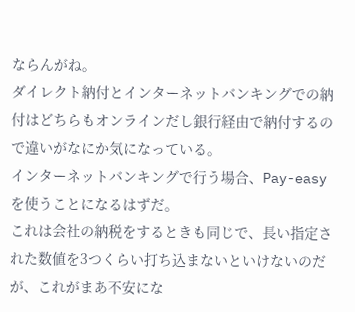ならんがね。
ダイレクト納付とインターネットバンキングでの納付はどちらもオンラインだし銀行経由で納付するので違いがなにか気になっている。
インターネットバンキングで行う場合、Pay-easy を使うことになるはずだ。
これは会社の納税をするときも同じで、長い指定された数値を3つくらい打ち込まないといけないのだが、これがまあ不安にな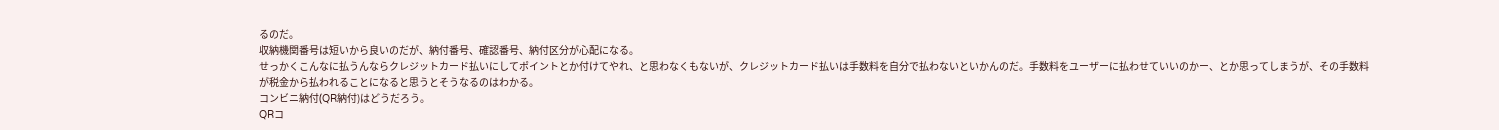るのだ。
収納機関番号は短いから良いのだが、納付番号、確認番号、納付区分が心配になる。
せっかくこんなに払うんならクレジットカード払いにしてポイントとか付けてやれ、と思わなくもないが、クレジットカード払いは手数料を自分で払わないといかんのだ。手数料をユーザーに払わせていいのかー、とか思ってしまうが、その手数料が税金から払われることになると思うとそうなるのはわかる。
コンビニ納付(QR納付)はどうだろう。
QRコ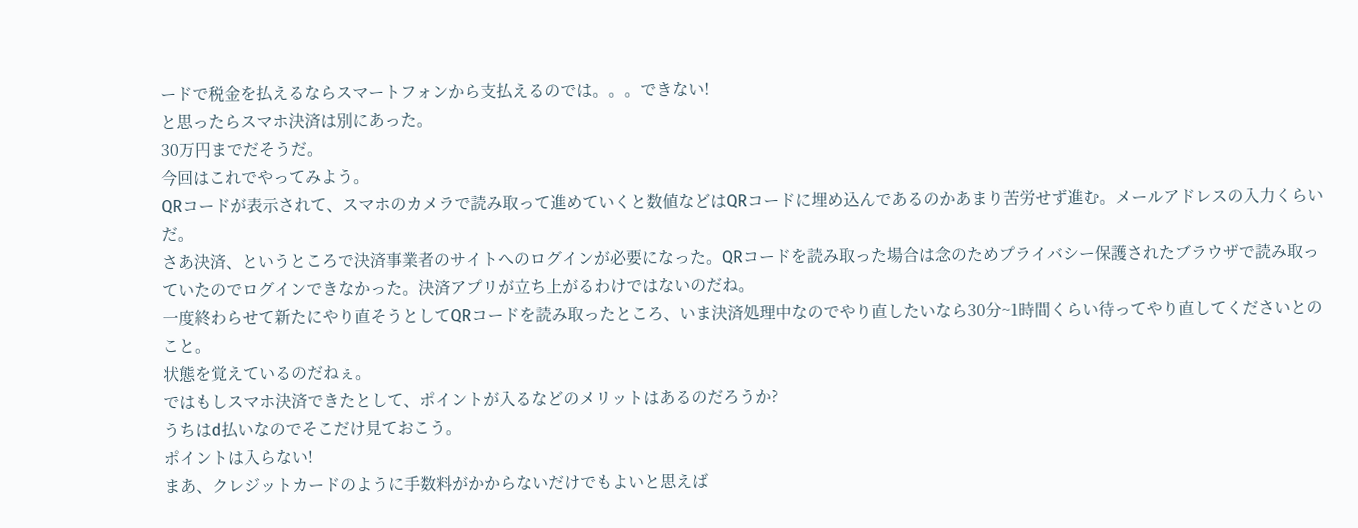ードで税金を払えるならスマートフォンから支払えるのでは。。。できない!
と思ったらスマホ決済は別にあった。
30万円までだそうだ。
今回はこれでやってみよう。
QRコードが表示されて、スマホのカメラで読み取って進めていくと数値などはQRコードに埋め込んであるのかあまり苦労せず進む。メールアドレスの入力くらいだ。
さあ決済、というところで決済事業者のサイトへのログインが必要になった。QRコードを読み取った場合は念のためプライバシー保護されたブラウザで読み取っていたのでログインできなかった。決済アプリが立ち上がるわけではないのだね。
一度終わらせて新たにやり直そうとしてQRコードを読み取ったところ、いま決済処理中なのでやり直したいなら30分~1時間くらい待ってやり直してくださいとのこと。
状態を覚えているのだねぇ。
ではもしスマホ決済できたとして、ポイントが入るなどのメリットはあるのだろうか?
うちはd払いなのでそこだけ見ておこう。
ポイントは入らない!
まあ、クレジットカードのように手数料がかからないだけでもよいと思えば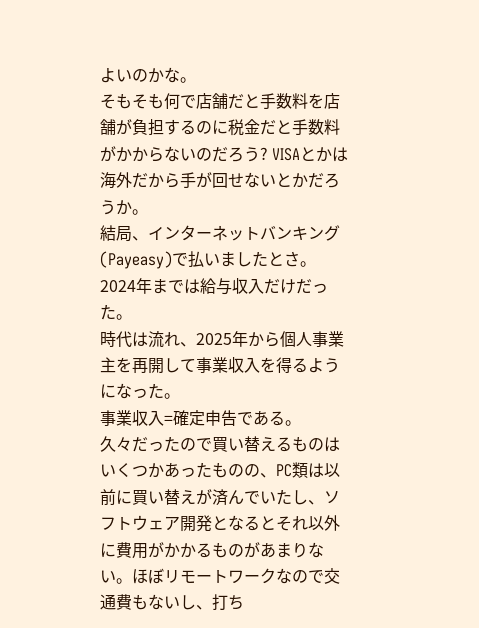よいのかな。
そもそも何で店舗だと手数料を店舗が負担するのに税金だと手数料がかからないのだろう? VISAとかは海外だから手が回せないとかだろうか。
結局、インターネットバンキング(Payeasy)で払いましたとさ。
2024年までは給与収入だけだった。
時代は流れ、2025年から個人事業主を再開して事業収入を得るようになった。
事業収入=確定申告である。
久々だったので買い替えるものはいくつかあったものの、PC類は以前に買い替えが済んでいたし、ソフトウェア開発となるとそれ以外に費用がかかるものがあまりない。ほぼリモートワークなので交通費もないし、打ち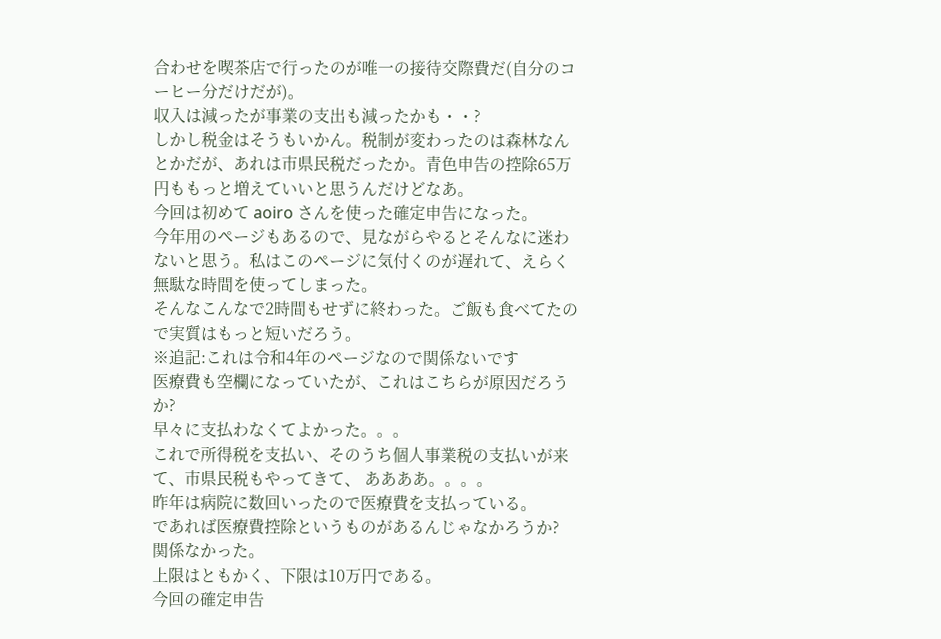合わせを喫茶店で行ったのが唯一の接待交際費だ(自分のコーヒー分だけだが)。
収入は減ったが事業の支出も減ったかも・・?
しかし税金はそうもいかん。税制が変わったのは森林なんとかだが、あれは市県民税だったか。青色申告の控除65万円ももっと増えていいと思うんだけどなあ。
今回は初めて aoiro さんを使った確定申告になった。
今年用のページもあるので、見ながらやるとそんなに迷わないと思う。私はこのページに気付くのが遅れて、えらく無駄な時間を使ってしまった。
そんなこんなで2時間もせずに終わった。ご飯も食べてたので実質はもっと短いだろう。
※追記:これは令和4年のページなので関係ないです
医療費も空欄になっていたが、これはこちらが原因だろうか?
早々に支払わなくてよかった。。。
これで所得税を支払い、そのうち個人事業税の支払いが来て、市県民税もやってきて、 ああああ。。。。
昨年は病院に数回いったので医療費を支払っている。
であれば医療費控除というものがあるんじゃなかろうか?
関係なかった。
上限はともかく、下限は10万円である。
今回の確定申告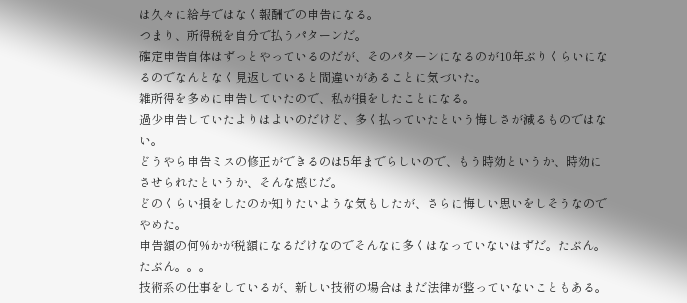は久々に給与ではなく報酬での申告になる。
つまり、所得税を自分で払うパターンだ。
確定申告自体はずっとやっているのだが、そのパターンになるのが10年ぶりくらいになるのでなんとなく見返していると間違いがあることに気づいた。
雑所得を多めに申告していたので、私が損をしたことになる。
過少申告していたよりはよいのだけど、多く払っていたという悔しさが減るものではない。
どうやら申告ミスの修正ができるのは5年までらしいので、もう時効というか、時効にさせられたというか、そんな感じだ。
どのくらい損をしたのか知りたいような気もしたが、さらに悔しい思いをしそうなのでやめた。
申告額の何%かが税額になるだけなのでそんなに多くはなっていないはずだ。たぶん。たぶん。。。
技術系の仕事をしているが、新しい技術の場合はまだ法律が整っていないこともある。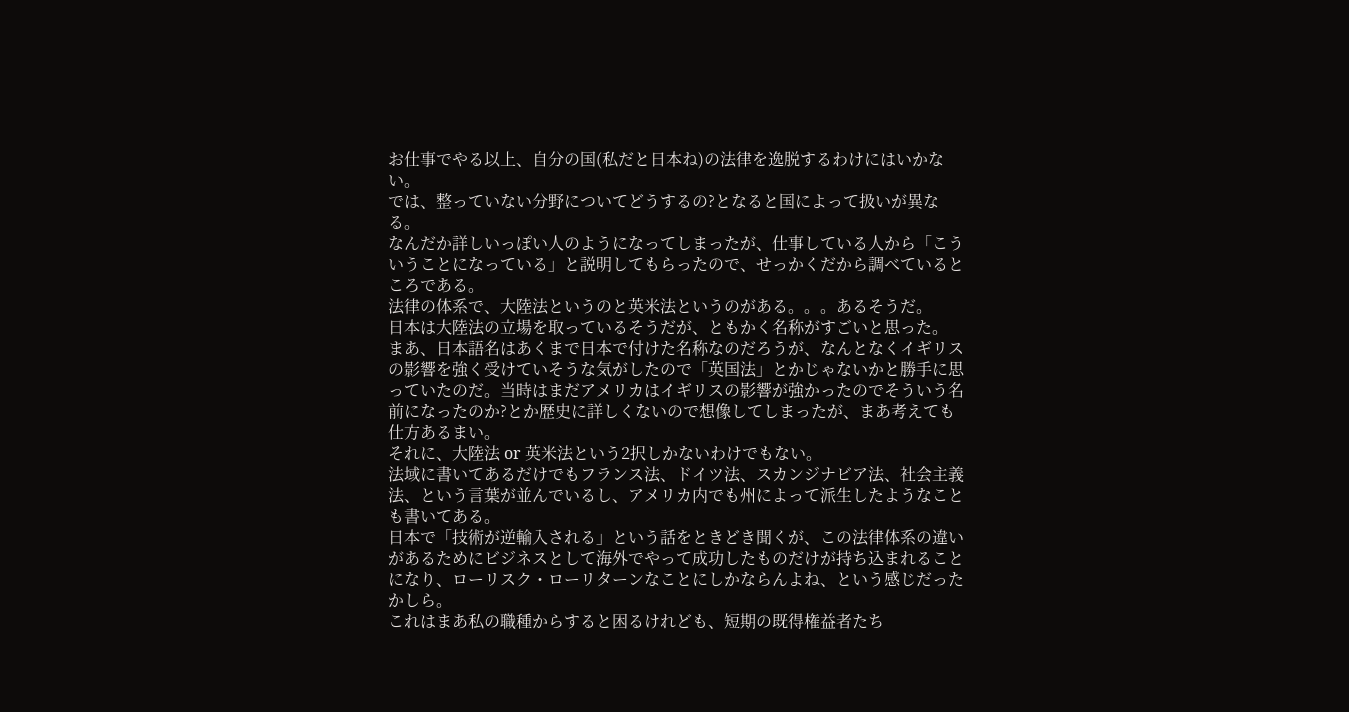お仕事でやる以上、自分の国(私だと日本ね)の法律を逸脱するわけにはいかない。
では、整っていない分野についてどうするの?となると国によって扱いが異なる。
なんだか詳しいっぽい人のようになってしまったが、仕事している人から「こういうことになっている」と説明してもらったので、せっかくだから調べているところである。
法律の体系で、大陸法というのと英米法というのがある。。。あるそうだ。
日本は大陸法の立場を取っているそうだが、ともかく名称がすごいと思った。
まあ、日本語名はあくまで日本で付けた名称なのだろうが、なんとなくイギリスの影響を強く受けていそうな気がしたので「英国法」とかじゃないかと勝手に思っていたのだ。当時はまだアメリカはイギリスの影響が強かったのでそういう名前になったのか?とか歴史に詳しくないので想像してしまったが、まあ考えても仕方あるまい。
それに、大陸法 or 英米法という2択しかないわけでもない。
法域に書いてあるだけでもフランス法、ドイツ法、スカンジナビア法、社会主義法、という言葉が並んでいるし、アメリカ内でも州によって派生したようなことも書いてある。
日本で「技術が逆輸入される」という話をときどき聞くが、この法律体系の違いがあるためにビジネスとして海外でやって成功したものだけが持ち込まれることになり、ローリスク・ローリターンなことにしかならんよね、という感じだったかしら。
これはまあ私の職種からすると困るけれども、短期の既得権益者たち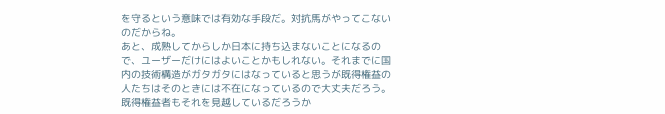を守るという意味では有効な手段だ。対抗馬がやってこないのだからね。
あと、成熟してからしか日本に持ち込まないことになるので、ユーザーだけにはよいことかもしれない。それまでに国内の技術構造がガタガタにはなっていると思うが既得権益の人たちはそのときには不在になっているので大丈夫だろう。既得権益者もそれを見越しているだろうか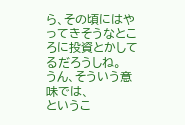ら、その頃にはやってきそうなところに投資とかしてるだろうしね。
うん、そういう意味では、
というこ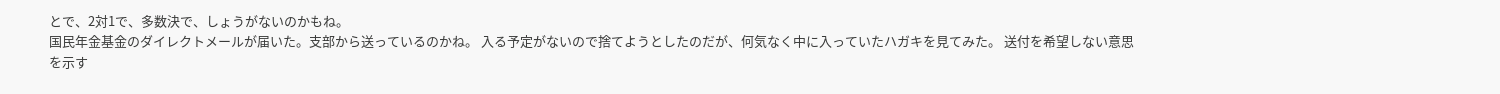とで、2対1で、多数決で、しょうがないのかもね。
国民年金基金のダイレクトメールが届いた。支部から送っているのかね。 入る予定がないので捨てようとしたのだが、何気なく中に入っていたハガキを見てみた。 送付を希望しない意思を示す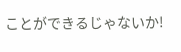ことができるじゃないか!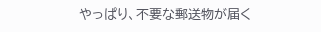やっぱり、不要な郵送物が届く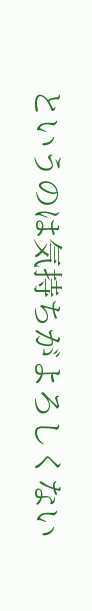というのは気持ちがよろしくない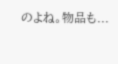のよね。物品も...